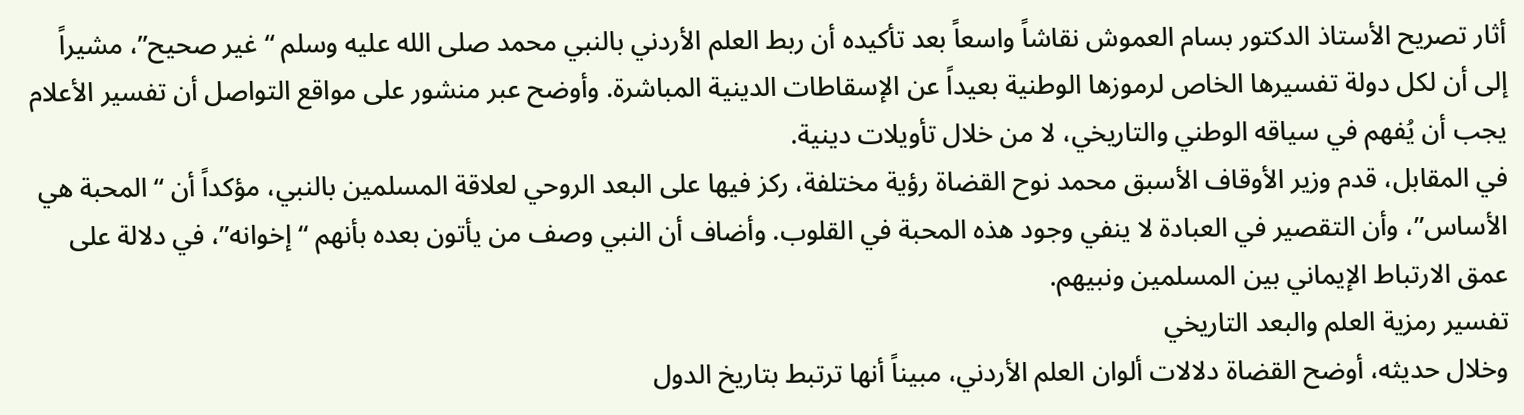أثار تصريح الأستاذ الدكتور بسام العموش نقاشاً واسعاً بعد تأكيده أن ربط العلم الأردني بالنبي محمد صلى الله عليه وسلم “غير صحيح”، مشيراً إلى أن لكل دولة تفسيرها الخاص لرموزها الوطنية بعيداً عن الإسقاطات الدينية المباشرة. وأوضح عبر منشور على مواقع التواصل أن تفسير الأعلام يجب أن يُفهم في سياقه الوطني والتاريخي، لا من خلال تأويلات دينية.
في المقابل، قدم وزير الأوقاف الأسبق محمد نوح القضاة رؤية مختلفة، ركز فيها على البعد الروحي لعلاقة المسلمين بالنبي، مؤكداً أن “المحبة هي الأساس”، وأن التقصير في العبادة لا ينفي وجود هذه المحبة في القلوب. وأضاف أن النبي وصف من يأتون بعده بأنهم “إخوانه”، في دلالة على عمق الارتباط الإيماني بين المسلمين ونبيهم.
تفسير رمزية العلم والبعد التاريخي
وخلال حديثه، أوضح القضاة دلالات ألوان العلم الأردني، مبيناً أنها ترتبط بتاريخ الدول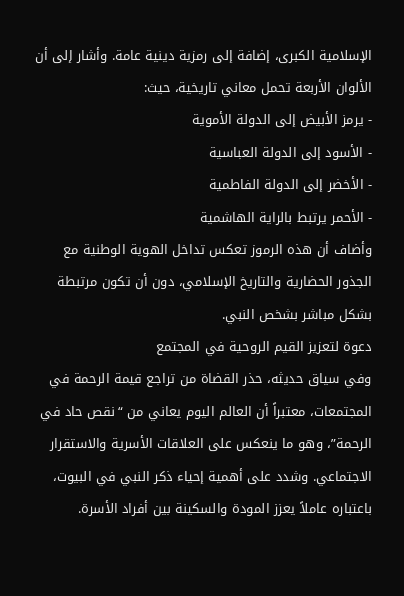الإسلامية الكبرى، إضافة إلى رمزية دينية عامة. وأشار إلى أن الألوان الأربعة تحمل معاني تاريخية، حيث:
- يرمز الأبيض إلى الدولة الأموية
- الأسود إلى الدولة العباسية
- الأخضر إلى الدولة الفاطمية
- الأحمر يرتبط بالراية الهاشمية
وأضاف أن هذه الرموز تعكس تداخل الهوية الوطنية مع الجذور الحضارية والتاريخ الإسلامي، دون أن تكون مرتبطة بشكل مباشر بشخص النبي.
دعوة لتعزيز القيم الروحية في المجتمع
وفي سياق حديثه، حذر القضاة من تراجع قيمة الرحمة في المجتمعات، معتبراً أن العالم اليوم يعاني من “نقص حاد في الرحمة”، وهو ما ينعكس على العلاقات الأسرية والاستقرار الاجتماعي. وشدد على أهمية إحياء ذكر النبي في البيوت، باعتباره عاملاً يعزز المودة والسكينة بين أفراد الأسرة.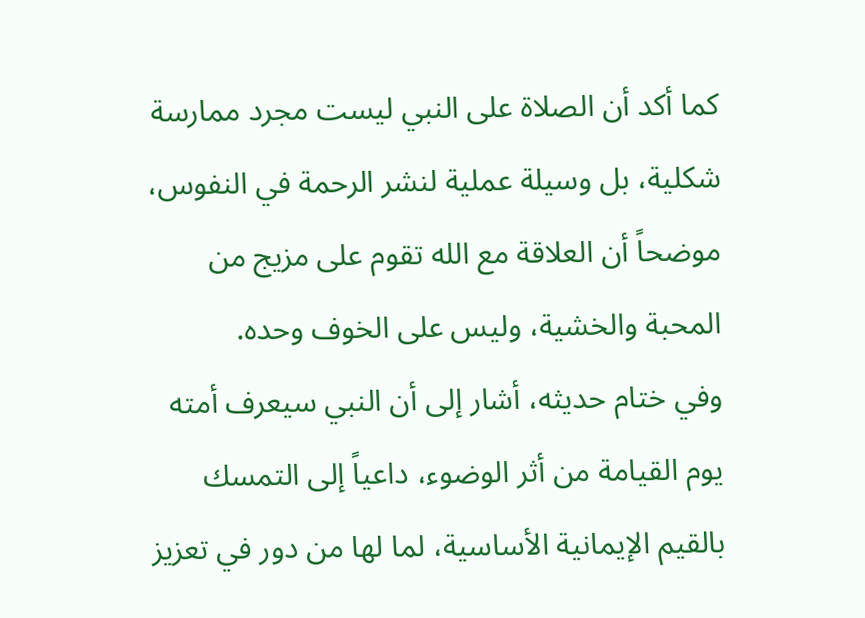كما أكد أن الصلاة على النبي ليست مجرد ممارسة شكلية، بل وسيلة عملية لنشر الرحمة في النفوس، موضحاً أن العلاقة مع الله تقوم على مزيج من المحبة والخشية، وليس على الخوف وحده.
وفي ختام حديثه، أشار إلى أن النبي سيعرف أمته يوم القيامة من أثر الوضوء، داعياً إلى التمسك بالقيم الإيمانية الأساسية، لما لها من دور في تعزيز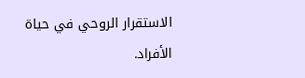الاستقرار الروحي في حياة الأفراد.